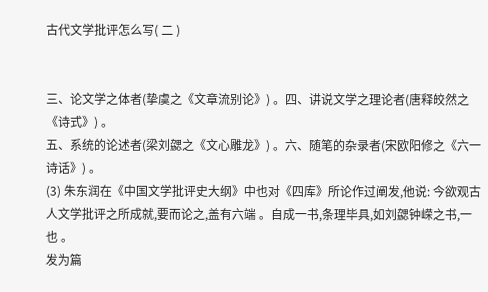古代文学批评怎么写( 二 )


三、论文学之体者(挚虞之《文章流别论》) 。四、讲说文学之理论者(唐释皎然之《诗式》) 。
五、系统的论述者(梁刘勰之《文心雕龙》) 。六、随笔的杂录者(宋欧阳修之《六一诗话》) 。
(3) 朱东润在《中国文学批评史大纲》中也对《四库》所论作过阐发,他说: 今欲观古人文学批评之所成就,要而论之,盖有六端 。自成一书,条理毕具,如刘勰钟嵘之书,一也 。
发为篇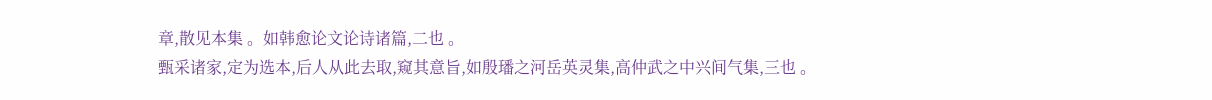章,散见本集 。如韩愈论文论诗诸篇,二也 。
甄采诸家,定为选本,后人从此去取,窥其意旨,如殷璠之河岳英灵集,高仲武之中兴间气集,三也 。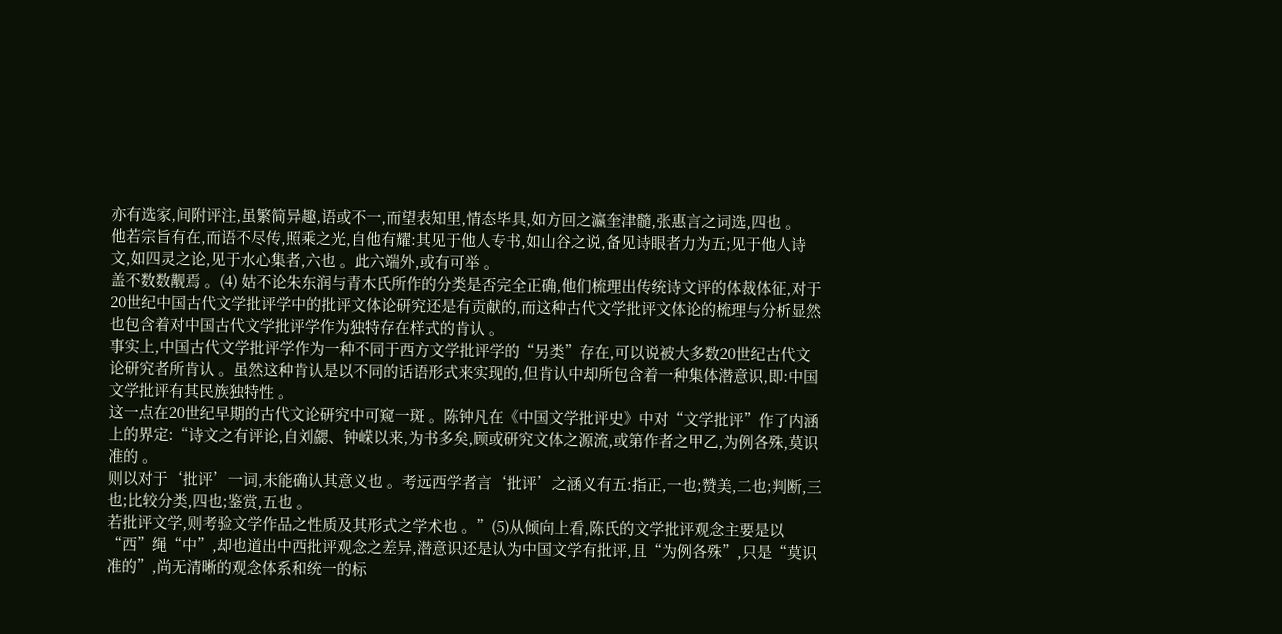亦有选家,间附评注,虽繁简异趣,语或不一,而望表知里,情态毕具,如方回之瀛奎津髓,张惠言之词选,四也 。
他若宗旨有在,而语不尽传,照乘之光,自他有耀:其见于他人专书,如山谷之说,备见诗眼者力为五;见于他人诗文,如四灵之论,见于水心集者,六也 。此六端外,或有可举 。
盖不数数觏焉 。(4) 姑不论朱东润与青木氏所作的分类是否完全正确,他们梳理出传统诗文评的体裁体征,对于20世纪中国古代文学批评学中的批评文体论研究还是有贡献的,而这种古代文学批评文体论的梳理与分析显然也包含着对中国古代文学批评学作为独特存在样式的肯认 。
事实上,中国古代文学批评学作为一种不同于西方文学批评学的“另类”存在,可以说被大多数20世纪古代文论研究者所肯认 。虽然这种肯认是以不同的话语形式来实现的,但肯认中却所包含着一种集体潜意识,即:中国文学批评有其民族独特性 。
这一点在20世纪早期的古代文论研究中可窥一斑 。陈钟凡在《中国文学批评史》中对“文学批评”作了内涵上的界定:“诗文之有评论,自刘勰、钟嵘以来,为书多矣,顾或研究文体之源流,或第作者之甲乙,为例各殊,莫识准的 。
则以对于‘批评’一词,未能确认其意义也 。考远西学者言‘批评’之涵义有五:指正,一也;赞美,二也;判断,三也;比较分类,四也;鉴赏,五也 。
若批评文学,则考验文学作品之性质及其形式之学术也 。”(5)从倾向上看,陈氏的文学批评观念主要是以“西”绳“中”,却也道出中西批评观念之差异,潜意识还是认为中国文学有批评,且“为例各殊”,只是“莫识准的”,尚无清晰的观念体系和统一的标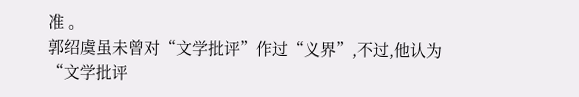准 。
郭绍虞虽未曾对“文学批评”作过“义界”,不过,他认为“文学批评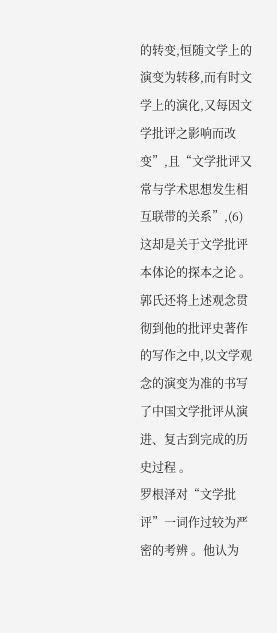的转变,恒随文学上的演变为转移,而有时文学上的演化,又每因文学批评之影响而改变”,且“文学批评又常与学术思想发生相互联带的关系”,(6)这却是关于文学批评本体论的探本之论 。郭氏还将上述观念贯彻到他的批评史著作的写作之中,以文学观念的演变为准的书写了中国文学批评从演进、复古到完成的历史过程 。
罗根泽对“文学批评”一词作过较为严密的考辨 。他认为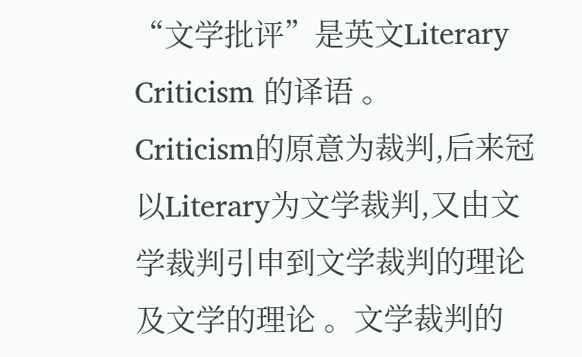“文学批评”是英文Literary Criticism 的译语 。
Criticism的原意为裁判,后来冠以Literary为文学裁判,又由文学裁判引申到文学裁判的理论及文学的理论 。文学裁判的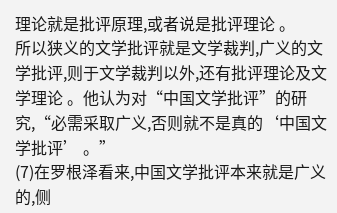理论就是批评原理,或者说是批评理论 。
所以狭义的文学批评就是文学裁判,广义的文学批评,则于文学裁判以外,还有批评理论及文学理论 。他认为对“中国文学批评”的研究,“必需采取广义,否则就不是真的‘中国文学批评’ 。”
(7)在罗根泽看来,中国文学批评本来就是广义的,侧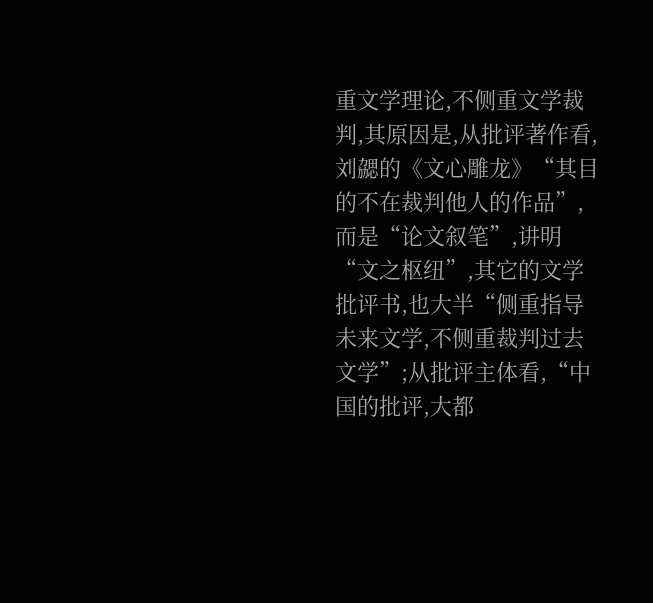重文学理论,不侧重文学裁判,其原因是,从批评著作看,刘勰的《文心雕龙》“其目的不在裁判他人的作品”,而是“论文叙笔”,讲明“文之枢纽”,其它的文学批评书,也大半“侧重指导未来文学,不侧重裁判过去文学”;从批评主体看,“中国的批评,大都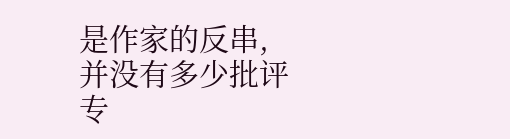是作家的反串,并没有多少批评专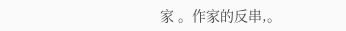家 。作家的反串,。